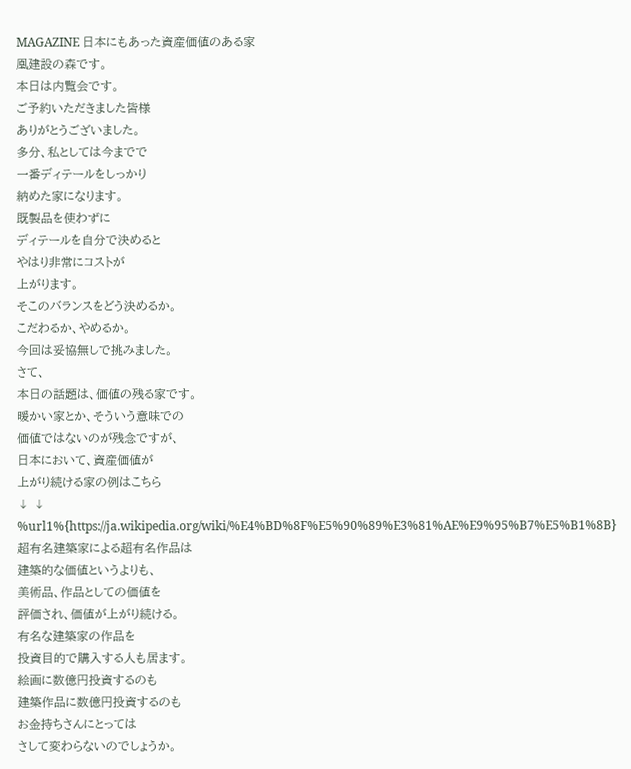MAGAZINE 日本にもあった資産価値のある家
凰建設の森です。
本日は内覧会です。
ご予約いただきました皆様
ありがとうございました。
多分、私としては今までで
一番ディテールをしっかり
納めた家になります。
既製品を使わずに
ディテールを自分で決めると
やはり非常にコストが
上がります。
そこのバランスをどう決めるか。
こだわるか、やめるか。
今回は妥協無しで挑みました。
さて、
本日の話題は、価値の残る家です。
暖かい家とか、そういう意味での
価値ではないのが残念ですが、
日本において、資産価値が
上がり続ける家の例はこちら
↓ ↓
%url1%{https://ja.wikipedia.org/wiki/%E4%BD%8F%E5%90%89%E3%81%AE%E9%95%B7%E5%B1%8B}
超有名建築家による超有名作品は
建築的な価値というよりも、
美術品、作品としての価値を
評価され、価値が上がり続ける。
有名な建築家の作品を
投資目的で購入する人も居ます。
絵画に数億円投資するのも
建築作品に数億円投資するのも
お金持ちさんにとっては
さして変わらないのでしょうか。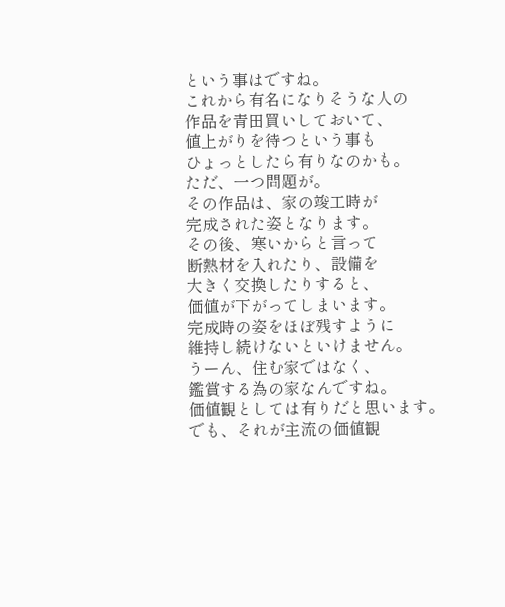という事はですね。
これから有名になりそうな人の
作品を青田買いしておいて、
値上がりを待つという事も
ひょっとしたら有りなのかも。
ただ、一つ問題が。
その作品は、家の竣工時が
完成された姿となります。
その後、寒いからと言って
断熱材を入れたり、設備を
大きく交換したりすると、
価値が下がってしまいます。
完成時の姿をほぼ残すように
維持し続けないといけません。
うーん、住む家ではなく、
鑑賞する為の家なんですね。
価値観としては有りだと思います。
でも、それが主流の価値観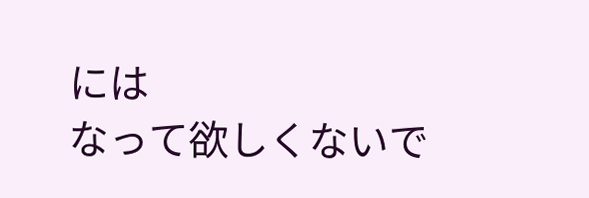には
なって欲しくないで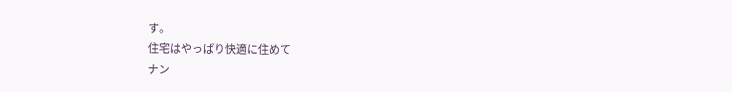す。
住宅はやっぱり快適に住めて
ナン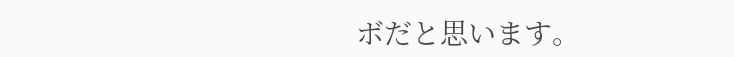ボだと思います。